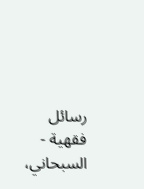رسائل فقهية - السبحاني،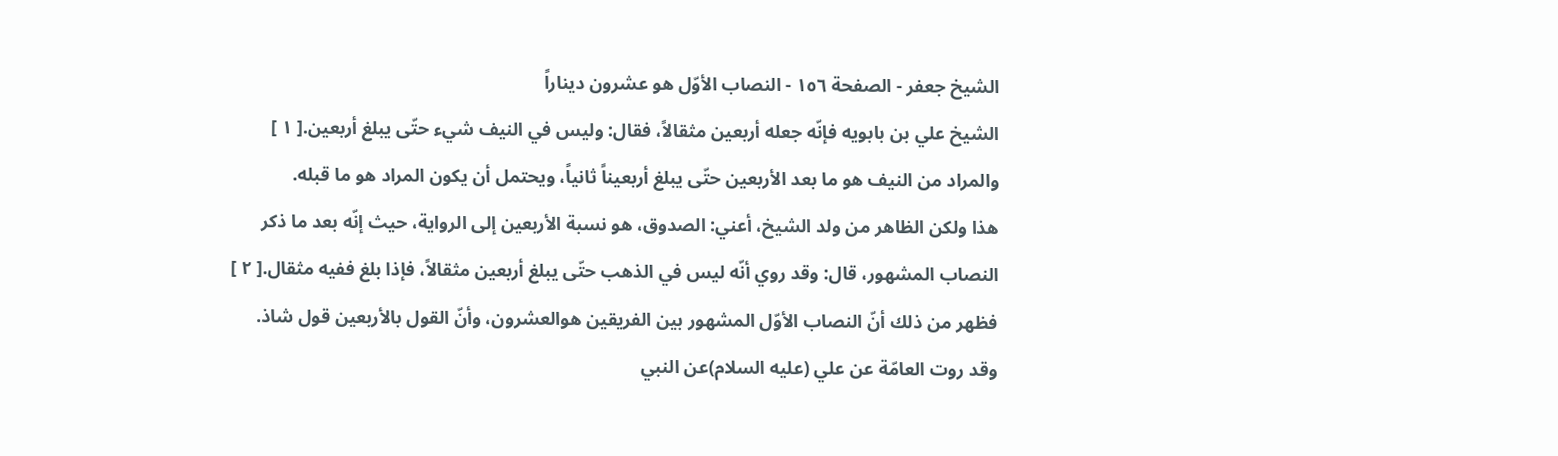الشيخ جعفر - الصفحة ١٥٦ - النصاب الأوّل هو عشرون ديناراً
الشيخ علي بن بابويه فإنّه جعله أربعين مثقالاً، فقال: وليس في النيف شيء حتّى يبلغ أربعين.[ ١ ]
والمراد من النيف هو ما بعد الأربعين حتّى يبلغ أربعيناً ثانياً، ويحتمل أن يكون المراد هو ما قبله.
هذا ولكن الظاهر من ولد الشيخ، أعني: الصدوق، هو نسبة الأربعين إلى الرواية، حيث إنّه بعد ما ذكر النصاب المشهور، قال: وقد روي أنّه ليس في الذهب حتّى يبلغ أربعين مثقالاً، فإذا بلغ ففيه مثقال.[ ٢ ]
فظهر من ذلك أنّ النصاب الأوّل المشهور بين الفريقين هوالعشرون، وأنّ القول بالأربعين قول شاذ.
وقد روت العامّة عن علي (عليه السلام)عن النبي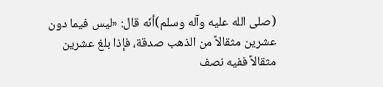(صلى الله عليه وآله وسلم)أنّه قال: «ليس فيما دون عشرين مثقالاً من الذهب صدقة، فإذا بلغ عشرين مثقالاً ففيه نصف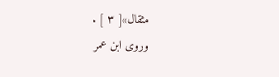مثقال»[ ٣ ] .
وروى ابن عمر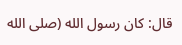قال: كان رسول الله (صلى الله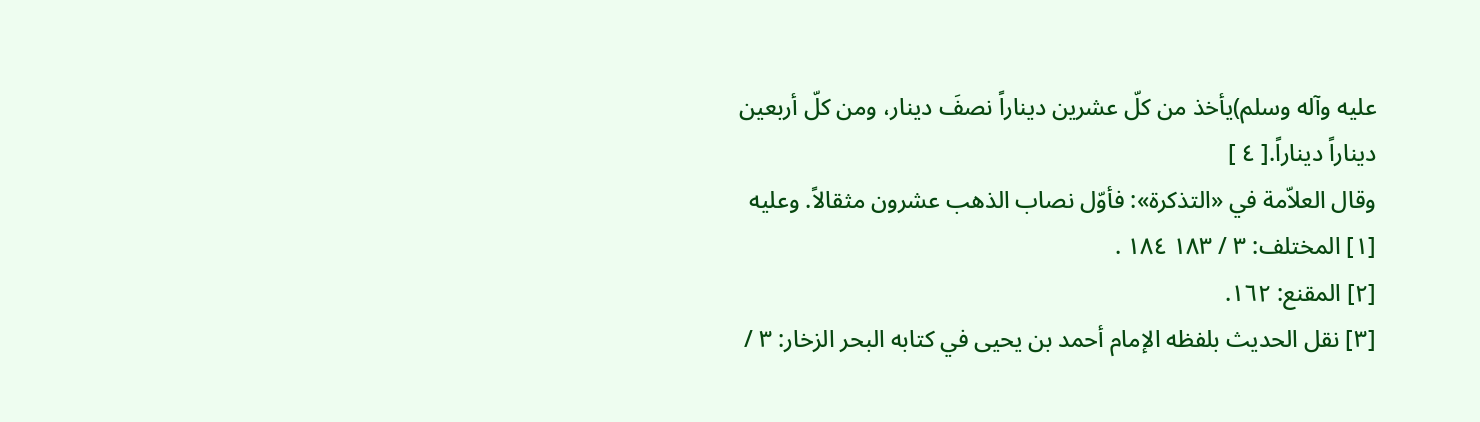عليه وآله وسلم)يأخذ من كلّ عشرين ديناراً نصفَ دينار، ومن كلّ أربعين ديناراً ديناراً.[ ٤ ]
وقال العلاّمة في «التذكرة»: فأوّل نصاب الذهب عشرون مثقالاً. وعليه
[١] المختلف: ٣ / ١٨٣ ١٨٤ .
[٢] المقنع: ١٦٢.
[٣] نقل الحديث بلفظه الإمام أحمد بن يحيى في كتابه البحر الزخار: ٣ /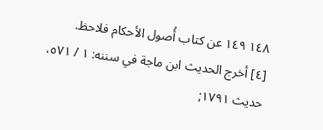١٤٨ ١٤٩ عن كتاب أُصول الأحكام فلاحظ.
[٤] أخرج الحديث ابن ماجة في سننه: ١ / ٥٧١، حديث ١٧٩١;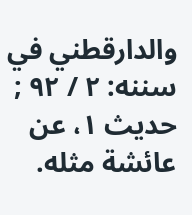والدارقطني في سننه: ٢ / ٩٢ ; حديث ١، عن عائشة مثله.